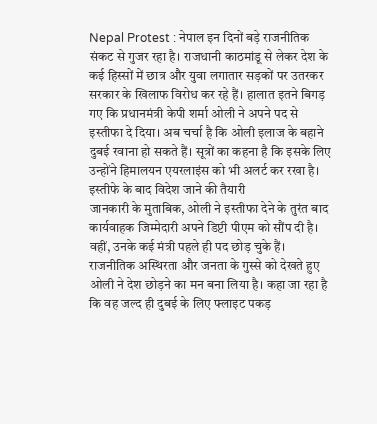Nepal Protest : नेपाल इन दिनों बड़े राजनीतिक संकट से गुजर रहा है। राजधानी काठमांडू से लेकर देश के कई हिस्सों में छात्र और युवा लगातार सड़कों पर उतरकर सरकार के खिलाफ विरोध कर रहे हैं। हालात इतने बिगड़ गए कि प्रधानमंत्री केपी शर्मा ओली ने अपने पद से इस्तीफा दे दिया। अब चर्चा है कि ओली इलाज के बहाने दुबई रवाना हो सकते हैं। सूत्रों का कहना है कि इसके लिए उन्होंने हिमालयन एयरलाइंस को भी अलर्ट कर रखा है।
इस्तीफे के बाद विदेश जाने की तैयारी
जानकारी के मुताबिक, ओली ने इस्तीफा देने के तुरंत बाद कार्यवाहक जिम्मेदारी अपने डिप्टी पीएम को सौंप दी है। वहीं, उनके कई मंत्री पहले ही पद छोड़ चुके हैं। राजनीतिक अस्थिरता और जनता के गुस्से को देखते हुए ओली ने देश छोड़ने का मन बना लिया है। कहा जा रहा है कि वह जल्द ही दुबई के लिए फ्लाइट पकड़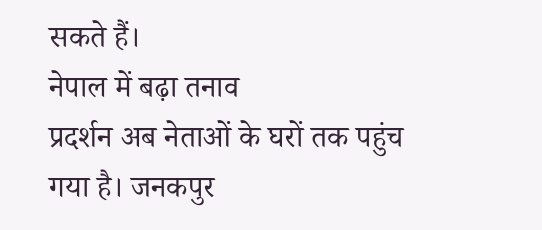सकते हैं।
नेपाल में बढ़ा तनाव
प्रदर्शन अब नेताओं के घरों तक पहुंच गया है। जनकपुर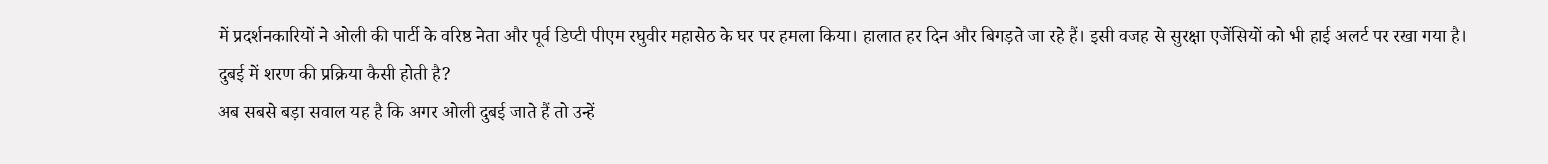में प्रदर्शनकारियों ने ओली की पार्टी के वरिष्ठ नेता और पूर्व डिप्टी पीएम रघुवीर महासेठ के घर पर हमला किया। हालात हर दिन और बिगड़ते जा रहे हैं। इसी वजह से सुरक्षा एजेंसियों को भी हाई अलर्ट पर रखा गया है।
दुबई में शरण की प्रक्रिया कैसी होती है?
अब सबसे बड़ा सवाल यह है कि अगर ओली दुबई जाते हैं तो उन्हें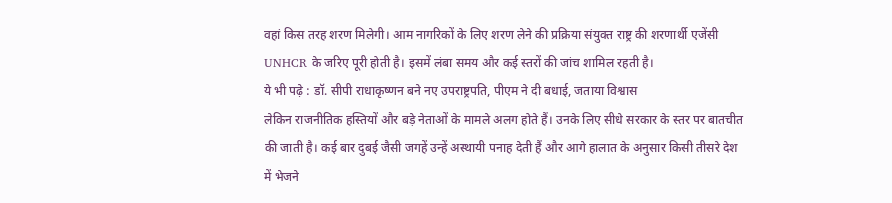वहां किस तरह शरण मिलेगी। आम नागरिकों के लिए शरण लेने की प्रक्रिया संयुक्त राष्ट्र की शरणार्थी एजेंसी UNHCR के जरिए पूरी होती है। इसमें लंबा समय और कई स्तरों की जांच शामिल रहती है।
ये भी पढ़े : डॉ. सीपी राधाकृष्णन बने नए उपराष्ट्रपति, पीएम ने दी बधाई, जताया विश्वास
लेकिन राजनीतिक हस्तियों और बड़े नेताओं के मामले अलग होते हैं। उनके लिए सीधे सरकार के स्तर पर बातचीत की जाती है। कई बार दुबई जैसी जगहें उन्हें अस्थायी पनाह देती हैं और आगे हालात के अनुसार किसी तीसरे देश में भेजने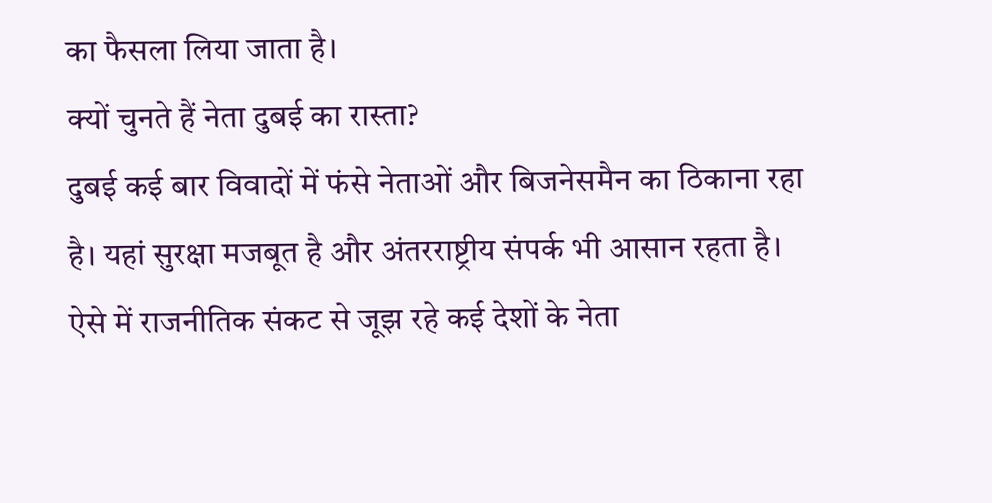का फैसला लिया जाता है।
क्यों चुनते हैं नेता दुबई का रास्ता?
दुबई कई बार विवादों में फंसे नेताओं और बिजनेसमैन का ठिकाना रहा है। यहां सुरक्षा मजबूत है और अंतरराष्ट्रीय संपर्क भी आसान रहता है। ऐसे में राजनीतिक संकट से जूझ रहे कई देशों के नेता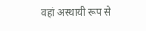वहां अस्थायी रूप से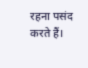रहना पसंद करते हैं।